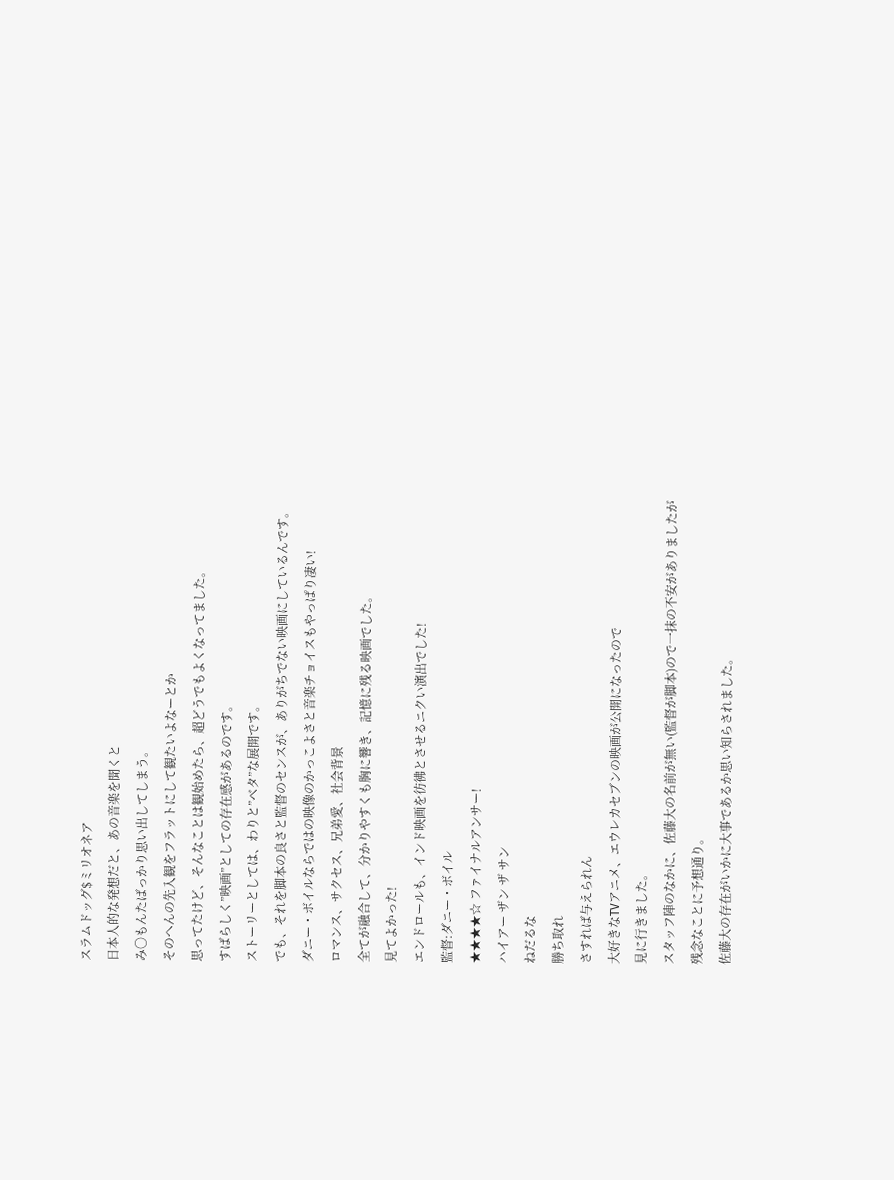スラムドッグ$ミリオネア
日本人的な発想だと、あの音楽を聞くと
み〇もんたばっかり思い出してしまう。
そのへんの先入観をフラットにして観たいよなーとか
思ってたけど、そんなことは観始めたら、超どうでもよくなってました。
すばらしく”映画”としての存在感があるのです。
ストーリーとしては、わりと”ベタ”な展開です。
でも、それを脚本の良さと監督のセンスが、ありがちでない映画にしているんです。
ダニー・ボイルならではの映像のかっこよさと音楽チョイスもやっぱり凄い!
ロマンス、サクセス、兄弟愛、社会背景
全てが融合して、分かりやすくも胸に響き、記憶に残る映画でした。
見てよかった!
エンドロールも、インド映画を彷彿とさせるニクい演出でした!
監督:ダニー・ボイル
★★★★☆ ファイナルアンサー!
ハイアー ザン ザ サン
ねだるな
勝ち取れ
さすれば与えられん
大好きなTVアニメ、エウレカセブンの映画が公開になったので
見に行きました。
スタッフ陣のなかに、佐藤大の名前が無い(監督が脚本)ので一抹の不安がありましたが
残念なことに予想通り。
佐藤大の存在がいかに大事であるか思い知らされました。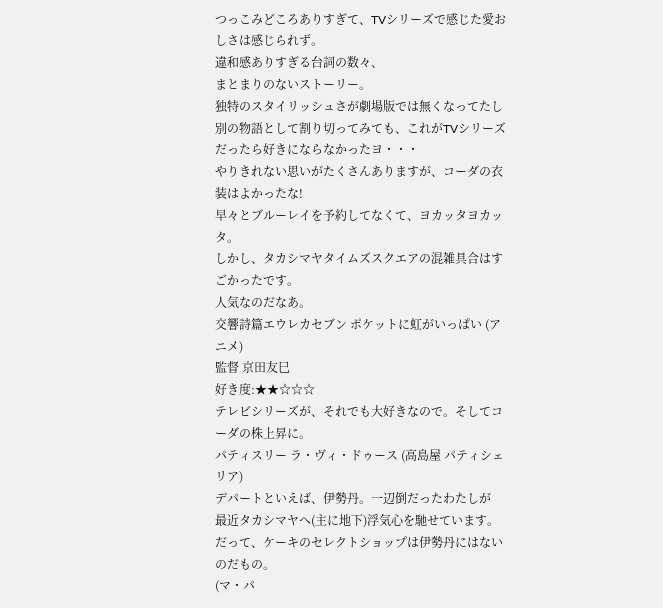つっこみどころありすぎて、TVシリーズで感じた愛おしさは感じられず。
違和感ありすぎる台詞の数々、
まとまりのないストーリー。
独特のスタイリッシュさが劇場版では無くなってたし
別の物語として割り切ってみても、これがTVシリーズだったら好きにならなかったヨ・・・
やりきれない思いがたくさんありますが、コーダの衣装はよかったな!
早々とブルーレイを予約してなくて、ヨカッタヨカッタ。
しかし、タカシマヤタイムズスクエアの混雑具合はすごかったです。
人気なのだなあ。
交響詩篇エウレカセブン ポケットに虹がいっぱい (アニメ)
監督 京田友巳
好き度:★★☆☆☆
テレビシリーズが、それでも大好きなので。そしてコーダの株上昇に。
パティスリー ラ・ヴィ・ドゥース (高島屋 パティシェリア)
デパートといえば、伊勢丹。一辺倒だったわたしが
最近タカシマヤへ(主に地下)浮気心を馳せています。
だって、ケーキのセレクトショップは伊勢丹にはないのだもの。
(マ・パ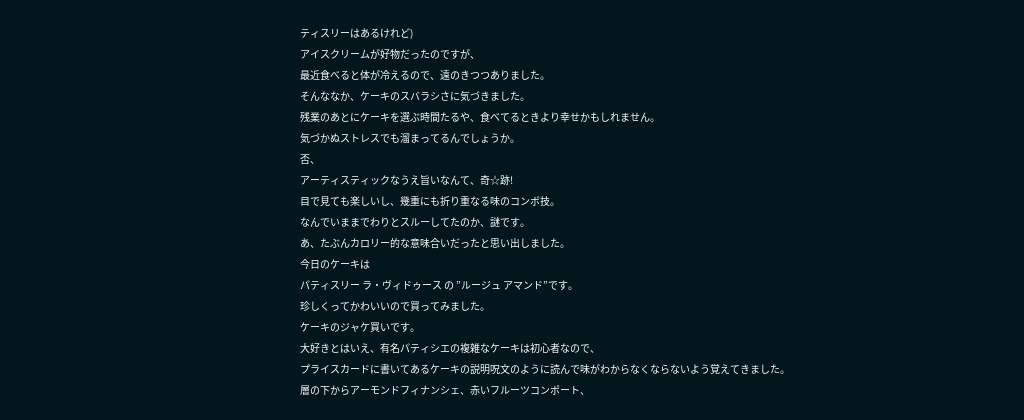ティスリーはあるけれど)
アイスクリームが好物だったのですが、
最近食べると体が冷えるので、遠のきつつありました。
そんななか、ケーキのスバラシさに気づきました。
残業のあとにケーキを選ぶ時間たるや、食べてるときより幸せかもしれません。
気づかぬストレスでも溜まってるんでしょうか。
否、
アーティスティックなうえ旨いなんて、奇☆跡!
目で見ても楽しいし、幾重にも折り重なる味のコンボ技。
なんでいままでわりとスルーしてたのか、謎です。
あ、たぶんカロリー的な意味合いだったと思い出しました。
今日のケーキは
パティスリー ラ・ヴィドゥース の ”ルージュ アマンド”です。
珍しくってかわいいので買ってみました。
ケーキのジャケ買いです。
大好きとはいえ、有名パティシエの複雑なケーキは初心者なので、
プライスカードに書いてあるケーキの説明呪文のように読んで味がわからなくならないよう覚えてきました。
層の下からアーモンドフィナンシェ、赤いフルーツコンポート、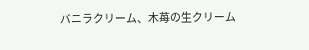バニラクリーム、木苺の生クリーム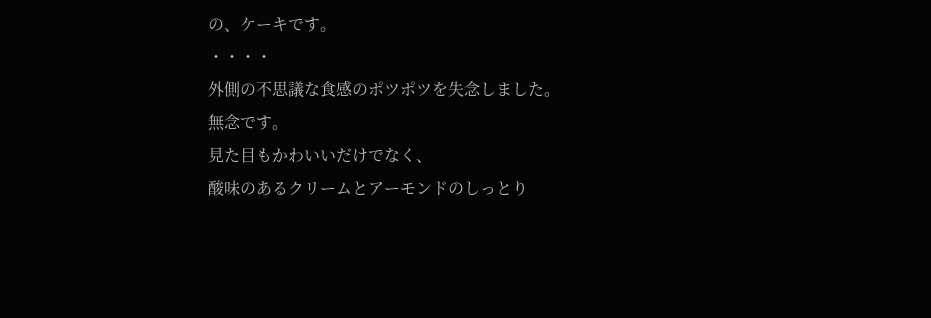の、ケーキです。
・・・・
外側の不思議な食感のポツポツを失念しました。
無念です。
見た目もかわいいだけでなく、
酸味のあるクリームとアーモンドのしっとり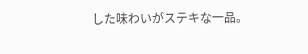した味わいがステキな一品。